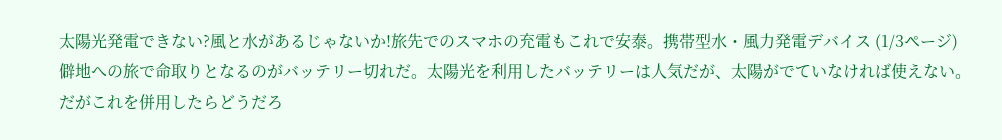太陽光発電できない?風と水があるじゃないか!旅先でのスマホの充電もこれで安泰。携帯型水・風力発電デバイス (1/3ページ)
僻地への旅で命取りとなるのがバッテリー切れだ。太陽光を利用したバッテリーは人気だが、太陽がでていなければ使えない。
だがこれを併用したらどうだろ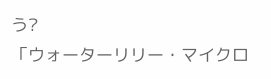う?
「ウォーターリリー・マイクロ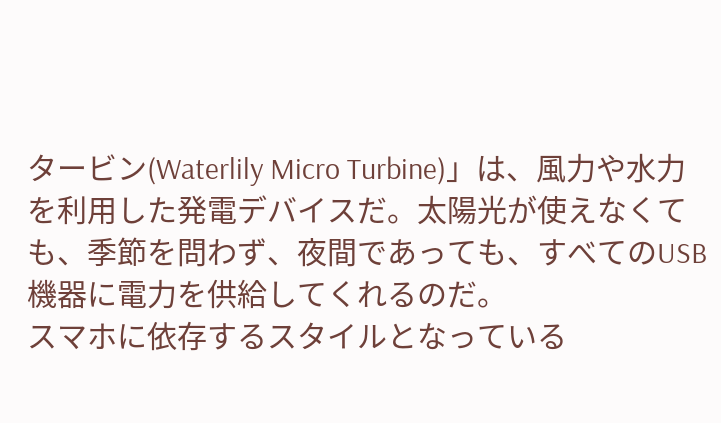タービン(Waterlily Micro Turbine)」は、風力や水力を利用した発電デバイスだ。太陽光が使えなくても、季節を問わず、夜間であっても、すべてのUSB機器に電力を供給してくれるのだ。
スマホに依存するスタイルとなっている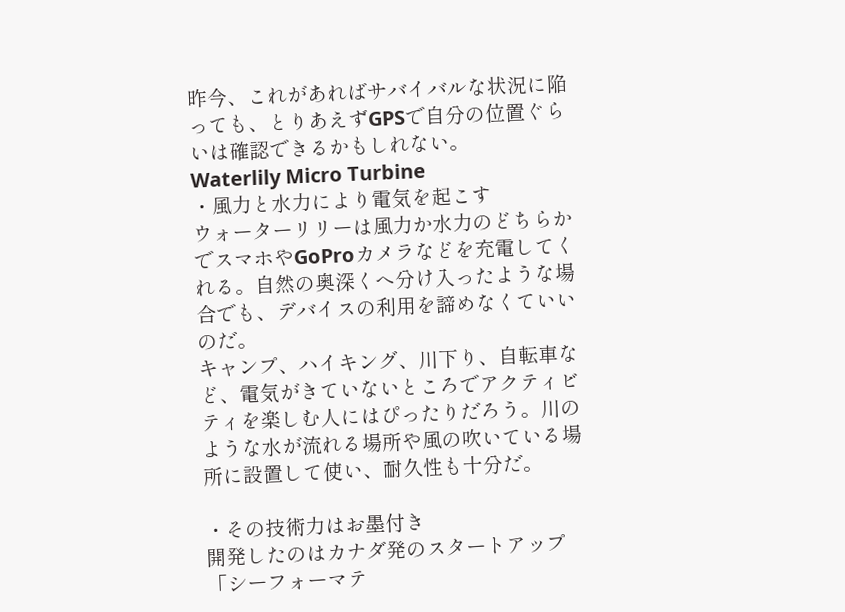昨今、これがあればサバイバルな状況に陥っても、とりあえずGPSで自分の位置ぐらいは確認できるかもしれない。
Waterlily Micro Turbine
・風力と水力により電気を起こす
ウォーターリリーは風力か水力のどちらかでスマホやGoProカメラなどを充電してくれる。自然の奥深くへ分け入ったような場合でも、デバイスの利用を諦めなくていいのだ。
キャンプ、ハイキング、川下り、自転車など、電気がきていないところでアクティビティを楽しむ人にはぴったりだろう。川のような水が流れる場所や風の吹いている場所に設置して使い、耐久性も十分だ。

・その技術力はお墨付き
開発したのはカナダ発のスタートアップ「シーフォーマテ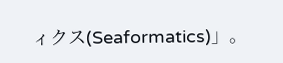ィクス(Seaformatics)」。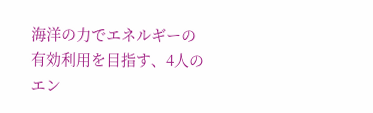海洋の力でエネルギーの有効利用を目指す、4人のエン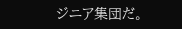ジニア集団だ。